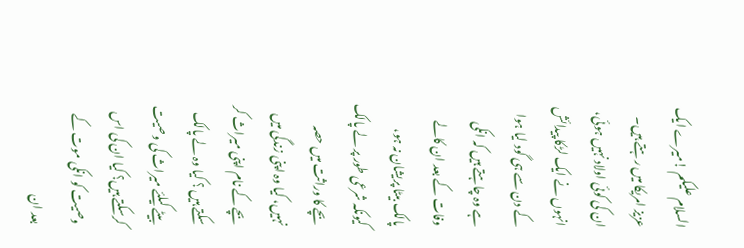السلام علیکم !میرے ایک عزیز امریکا میں رہتے ہیں۔ ان کی کوئی اولاد نہیں ہوئی، انہوں نے ایک لڑکا پیدائش کے دن سے ہی گود لیا ہوا ہے وہ چاہتے ہیں کہ انکی وفات کے بعد ان کالے پالک بیٹا پریشان نہ ہو، کیونکہ شرعی طور پر لے پالک بچے کا وراثت میں حصہ نہیں، کیا وہ اپنی زندگی میں بچے کے نام اپنی میراث کر سکتے ہیں ؟ کیا وہ لے پالک بیٹے کیلئے میراث کی وصیت کرسکتے ہیں؟ کیا ان کی اس وصیت کو انکی موت کے بعد ان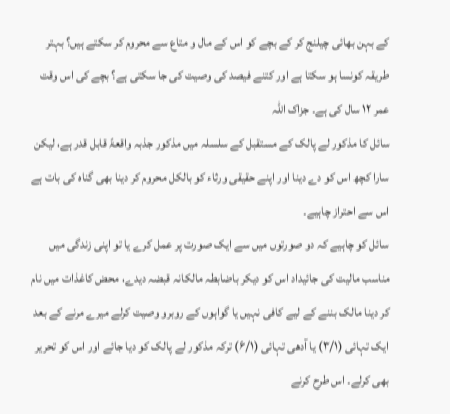کے بہن بھائی چیلنج کر کے بچے کو اس کے مال و متاع سے محروم کر سکتے ہیں؟ بہتر طریقہ کونسا ہو سکتا ہے اور کتنے فیصد کی وصیت کی جا سکتی ہے؟ بچے کی اس وقت عمر ۱۲ سال کی ہے۔ جزاک اللہ
سائل کا مذکور لے پالک کے مستقبل کے سلسلہ میں مذکور جذبہ واقعۃً قابل قدر ہے، لیکن سارا کچھ اس کو دے دینا اور اپنے حقیقی ورثاء کو بالکل محروم کر دینا بھی گناہ کی بات ہے اس سے احتراز چاہیے۔
سائل کو چاہیے کہ دو صورتوں میں سے ایک صورت پر عمل کرے یا تو اپنی زندگی میں مناسب مالیت کی جائیداد اس کو دیکر باضابطہ مالکانہ قبضہ دیدے، محض کاغذات میں نام کر دینا مالک بننے کے لیے کافی نہیں یا گواہوں کے روبرو وصیت کرلے میرے مرنے کے بعد ایک تہائی (۳/۱) یا آدھی تہائی (۶/۱) ترکہ مذکور لے پالک کو دیا جائے اور اس کو تحریر بھی کرلے۔ اس طرح کرنے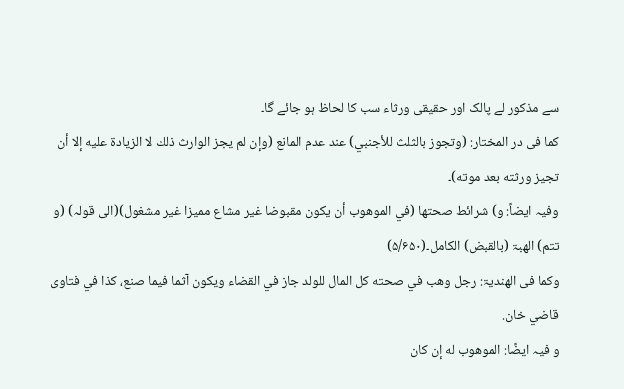سے مذکور لے پالک اور حقیقی ورثاء سب کا لحاظ ہو جائے گا۔
کما فی در المختار: (وتجوز بالثلث للأجنبي) عند عدم المانع (وإن لم يجز الوارث ذلك لا الزيادة عليه إلا أن تجيز ورثته بعد موته)۔
وفیہ ایضاً: و) شرائط صحتها (في الموهوب أن يكون مقبوضا غير مشاع مميزا غير مشغول)(الی قولہ) (و تتم) الھبۃ (بالقبض) الکامل۔(۵/۶۵۰)
وکما فی الھندیۃ: رجل وهب في صحته كل المال للولد جاز في القضاء ويكون آثما فيما صنع، كذا في فتاوى قاضي خان.
و فیہ ایضًا: الموهوب له إن كان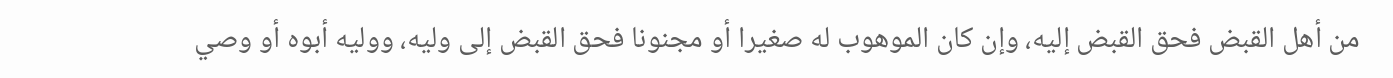من أهل القبض فحق القبض إليه، وإن كان الموهوب له صغيرا أو مجنونا فحق القبض إلى وليه، ووليه أبوه أو وصي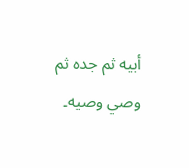أبيه ثم جده ثم وصي وصيه۔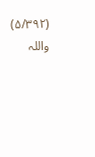(۵/۳۹۲) واللہ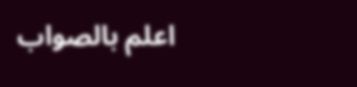اعلم بالصواب